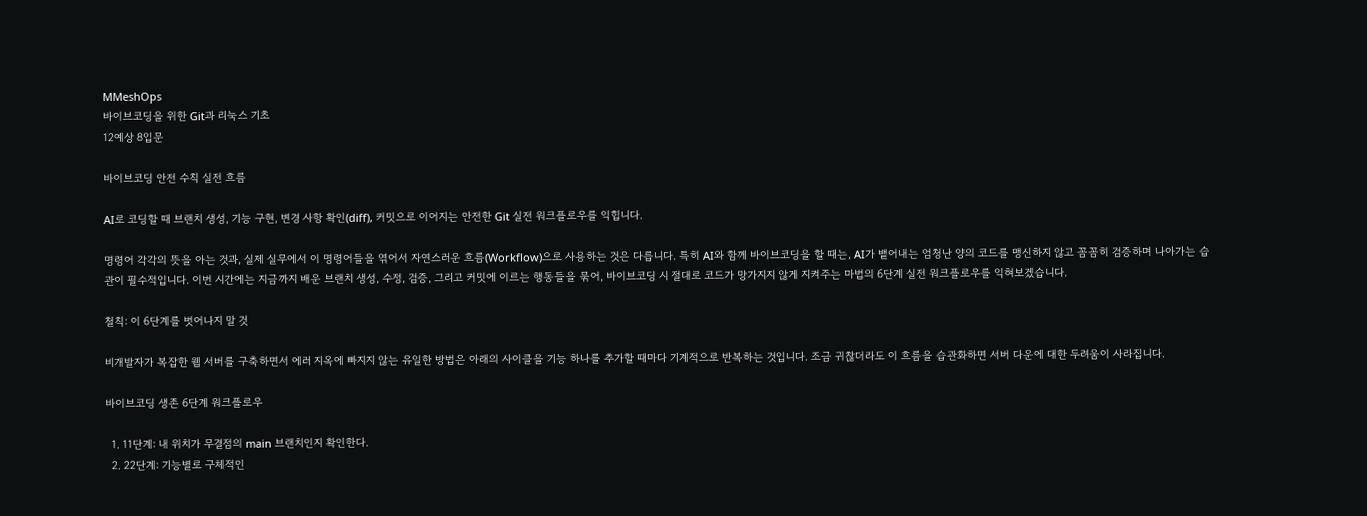MMeshOps
바이브코딩을 위한 Git과 리눅스 기초
12예상 8입문

바이브코딩 안전 수칙 실전 흐름

AI로 코딩할 때 브랜치 생성, 기능 구현, 변경 사항 확인(diff), 커밋으로 이어지는 안전한 Git 실전 워크플로우를 익힙니다.

명령어 각각의 뜻을 아는 것과, 실제 실무에서 이 명령어들을 엮어서 자연스러운 흐름(Workflow)으로 사용하는 것은 다릅니다. 특히 AI와 함께 바이브코딩을 할 때는, AI가 뱉어내는 엄청난 양의 코드를 맹신하지 않고 꼼꼼히 검증하며 나아가는 습관이 필수적입니다. 이번 시간에는 지금까지 배운 브랜치 생성, 수정, 검증, 그리고 커밋에 이르는 행동들을 묶어, 바이브코딩 시 절대로 코드가 망가지지 않게 지켜주는 마법의 6단계 실전 워크플로우를 익혀보겠습니다.

철칙: 이 6단계를 벗어나지 말 것

비개발자가 복잡한 웹 서버를 구축하면서 에러 지옥에 빠지지 않는 유일한 방법은 아래의 사이클을 기능 하나를 추가할 때마다 기계적으로 반복하는 것입니다. 조금 귀찮더라도 이 흐름을 습관화하면 서버 다운에 대한 두려움이 사라집니다.

바이브코딩 생존 6단계 워크플로우

  1. 11단계: 내 위치가 무결점의 main 브랜치인지 확인한다.
  2. 22단계: 기능별로 구체적인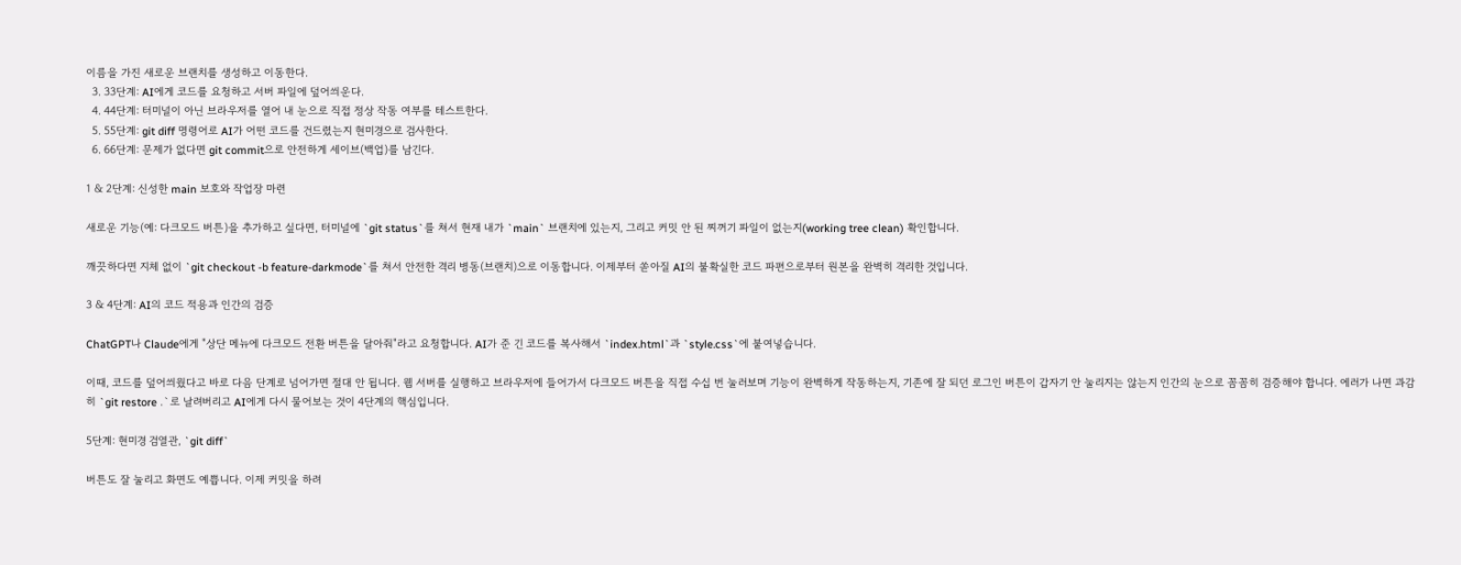이름을 가진 새로운 브랜치를 생성하고 이동한다.
  3. 33단계: AI에게 코드를 요청하고 서버 파일에 덮어씌운다.
  4. 44단계: 터미널이 아닌 브라우저를 열어 내 눈으로 직접 정상 작동 여부를 테스트한다.
  5. 55단계: git diff 명령어로 AI가 어떤 코드를 건드렸는지 현미경으로 검사한다.
  6. 66단계: 문제가 없다면 git commit으로 안전하게 세이브(백업)를 남긴다.

1 & 2단계: 신성한 main 보호와 작업장 마련

새로운 기능(예: 다크모드 버튼)을 추가하고 싶다면, 터미널에 `git status`를 쳐서 현재 내가 `main` 브랜치에 있는지, 그리고 커밋 안 된 찌꺼기 파일이 없는지(working tree clean) 확인합니다.

깨끗하다면 지체 없이 `git checkout -b feature-darkmode`를 쳐서 안전한 격리 병동(브랜치)으로 이동합니다. 이제부터 쏟아질 AI의 불확실한 코드 파편으로부터 원본을 완벽히 격리한 것입니다.

3 & 4단계: AI의 코드 적용과 인간의 검증

ChatGPT나 Claude에게 "상단 메뉴에 다크모드 전환 버튼을 달아줘"라고 요청합니다. AI가 준 긴 코드를 복사해서 `index.html`과 `style.css`에 붙여넣습니다.

이때, 코드를 덮어씌웠다고 바로 다음 단계로 넘어가면 절대 안 됩니다. 웹 서버를 실행하고 브라우저에 들어가서 다크모드 버튼을 직접 수십 번 눌러보며 기능이 완벽하게 작동하는지, 기존에 잘 되던 로그인 버튼이 갑자기 안 눌리지는 않는지 인간의 눈으로 꼼꼼히 검증해야 합니다. 에러가 나면 과감히 `git restore .`로 날려버리고 AI에게 다시 물어보는 것이 4단계의 핵심입니다.

5단계: 현미경 검열관, `git diff`

버튼도 잘 눌리고 화면도 예쁩니다. 이제 커밋을 하려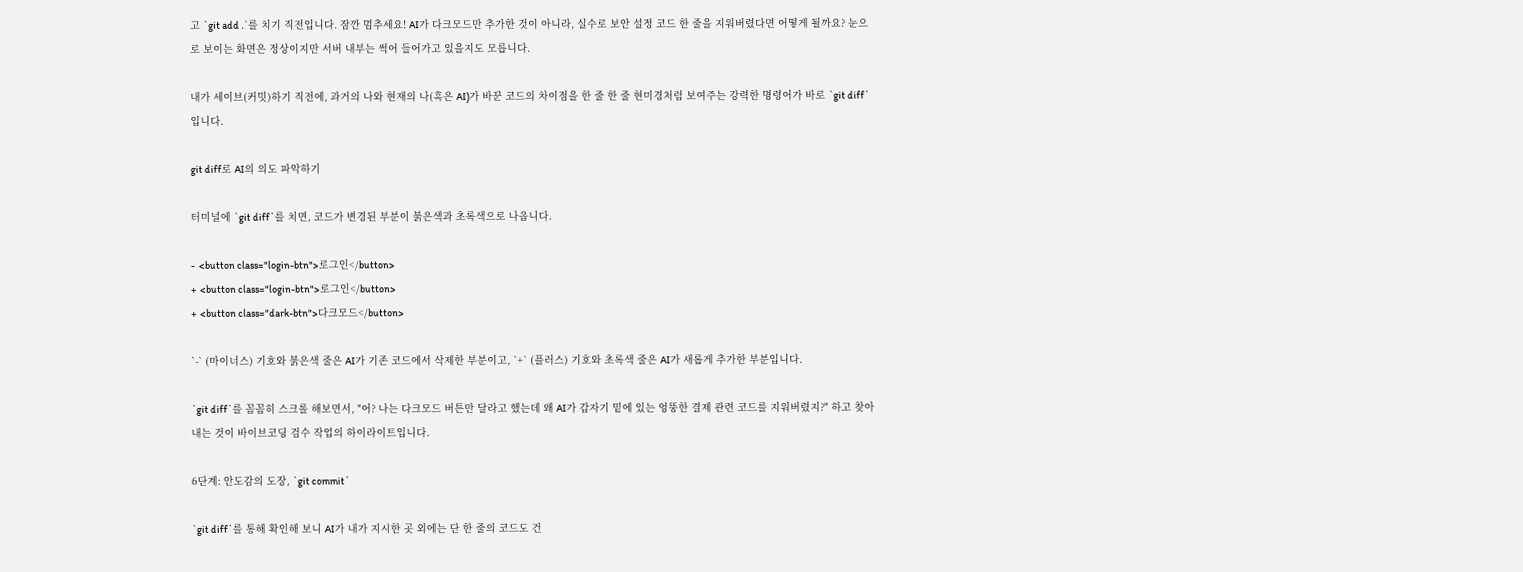고 `git add .`를 치기 직전입니다. 잠깐 멈추세요! AI가 다크모드만 추가한 것이 아니라, 실수로 보안 설정 코드 한 줄을 지워버렸다면 어떻게 될까요? 눈으로 보이는 화면은 정상이지만 서버 내부는 썩어 들어가고 있을지도 모릅니다.

내가 세이브(커밋)하기 직전에, 과거의 나와 현재의 나(혹은 AI)가 바꾼 코드의 차이점을 한 줄 한 줄 현미경처럼 보여주는 강력한 명령어가 바로 `git diff`입니다.

git diff로 AI의 의도 파악하기

터미널에 `git diff`를 치면, 코드가 변경된 부분이 붉은색과 초록색으로 나옵니다.

-  <button class="login-btn">로그인</button>
+  <button class="login-btn">로그인</button>
+  <button class="dark-btn">다크모드</button>

`-` (마이너스) 기호와 붉은색 줄은 AI가 기존 코드에서 삭제한 부분이고, `+` (플러스) 기호와 초록색 줄은 AI가 새롭게 추가한 부분입니다.

`git diff`를 꼼꼼히 스크롤 해보면서, "어? 나는 다크모드 버튼만 달라고 했는데 왜 AI가 갑자기 밑에 있는 엉뚱한 결제 관련 코드를 지워버렸지?" 하고 찾아내는 것이 바이브코딩 검수 작업의 하이라이트입니다.

6단계: 안도감의 도장, `git commit`

`git diff`를 통해 확인해 보니 AI가 내가 지시한 곳 외에는 단 한 줄의 코드도 건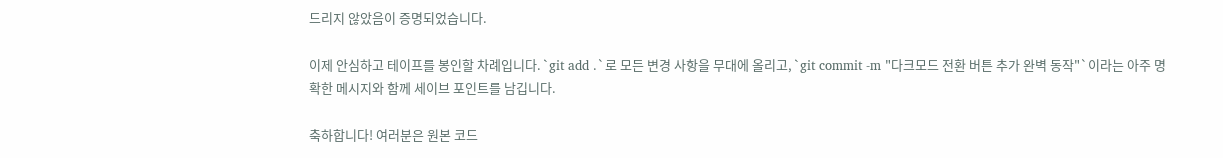드리지 않았음이 증명되었습니다.

이제 안심하고 테이프를 봉인할 차례입니다. `git add .`로 모든 변경 사항을 무대에 올리고, `git commit -m "다크모드 전환 버튼 추가 완벽 동작"`이라는 아주 명확한 메시지와 함께 세이브 포인트를 남깁니다.

축하합니다! 여러분은 원본 코드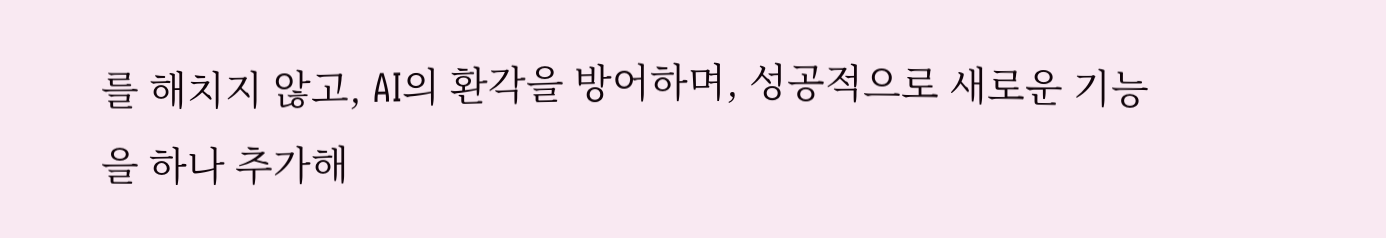를 해치지 않고, AI의 환각을 방어하며, 성공적으로 새로운 기능을 하나 추가해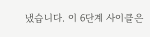냈습니다. 이 6단계 사이클은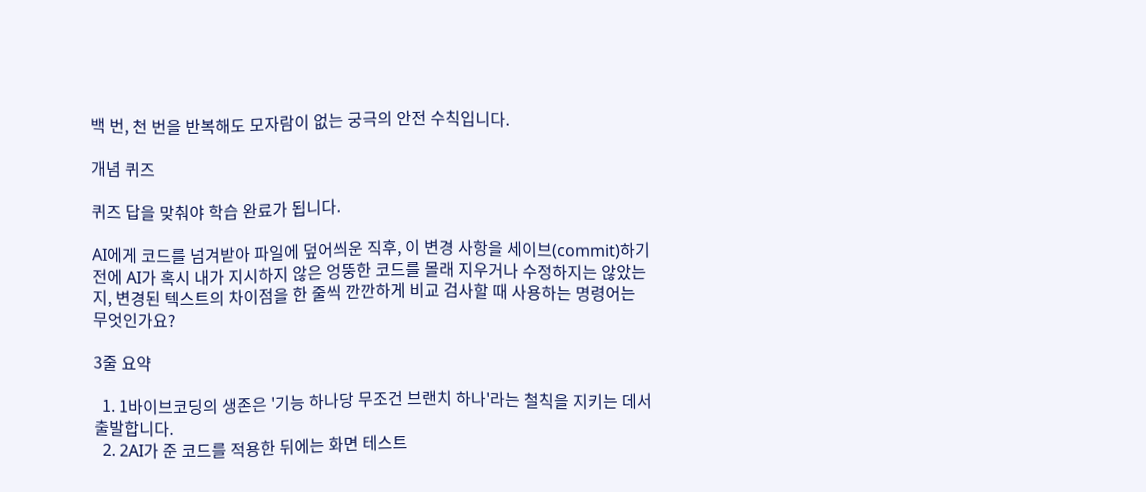백 번, 천 번을 반복해도 모자람이 없는 궁극의 안전 수칙입니다.

개념 퀴즈

퀴즈 답을 맞춰야 학습 완료가 됩니다.

AI에게 코드를 넘겨받아 파일에 덮어씌운 직후, 이 변경 사항을 세이브(commit)하기 전에 AI가 혹시 내가 지시하지 않은 엉뚱한 코드를 몰래 지우거나 수정하지는 않았는지, 변경된 텍스트의 차이점을 한 줄씩 깐깐하게 비교 검사할 때 사용하는 명령어는 무엇인가요?

3줄 요약

  1. 1바이브코딩의 생존은 '기능 하나당 무조건 브랜치 하나'라는 철칙을 지키는 데서 출발합니다.
  2. 2AI가 준 코드를 적용한 뒤에는 화면 테스트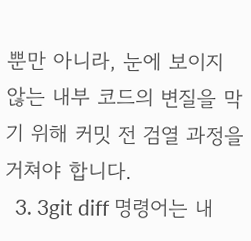뿐만 아니라, 눈에 보이지 않는 내부 코드의 변질을 막기 위해 커밋 전 검열 과정을 거쳐야 합니다.
  3. 3git diff 명령어는 내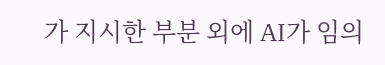가 지시한 부분 외에 AI가 임의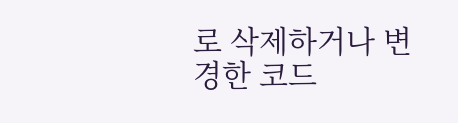로 삭제하거나 변경한 코드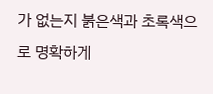가 없는지 붉은색과 초록색으로 명확하게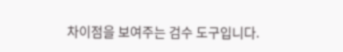차이점을 보여주는 검수 도구입니다.